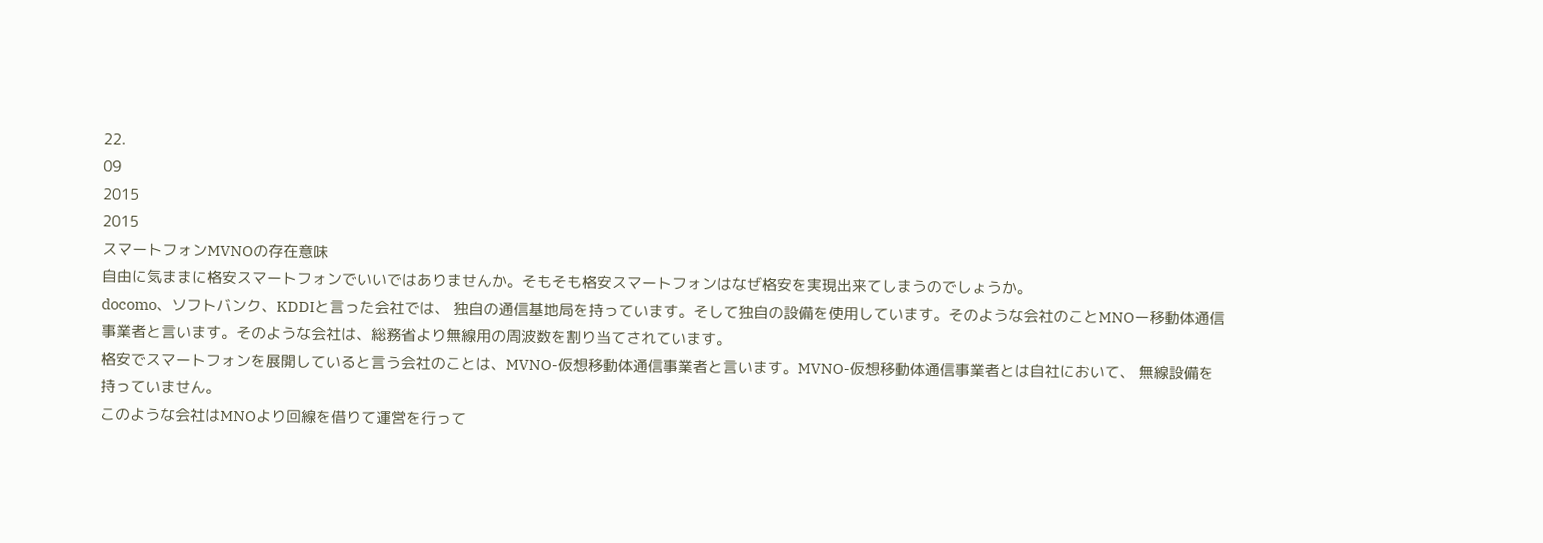22.
09
2015
2015
スマートフォンMVNOの存在意味
自由に気ままに格安スマートフォンでいいではありませんか。そもそも格安スマートフォンはなぜ格安を実現出来てしまうのでしょうか。
docomo、ソフトバンク、KDDIと言った会社では、 独自の通信基地局を持っています。そして独自の設備を使用しています。そのような会社のことMNOー移動体通信事業者と言います。そのような会社は、総務省より無線用の周波数を割り当てされています。
格安でスマートフォンを展開していると言う会社のことは、MVNO-仮想移動体通信事業者と言います。MVNO-仮想移動体通信事業者とは自社において、 無線設備を持っていません。
このような会社はMNOより回線を借りて運営を行って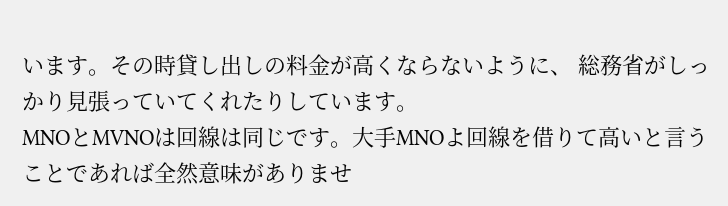います。その時貸し出しの料金が高くならないように、 総務省がしっかり見張っていてくれたりしています。
MNOとMVNOは回線は同じです。大手MNOよ回線を借りて高いと言うことであれば全然意味がありませ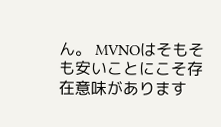ん。 MVNOはそもそも安いことにこそ存在意味があります